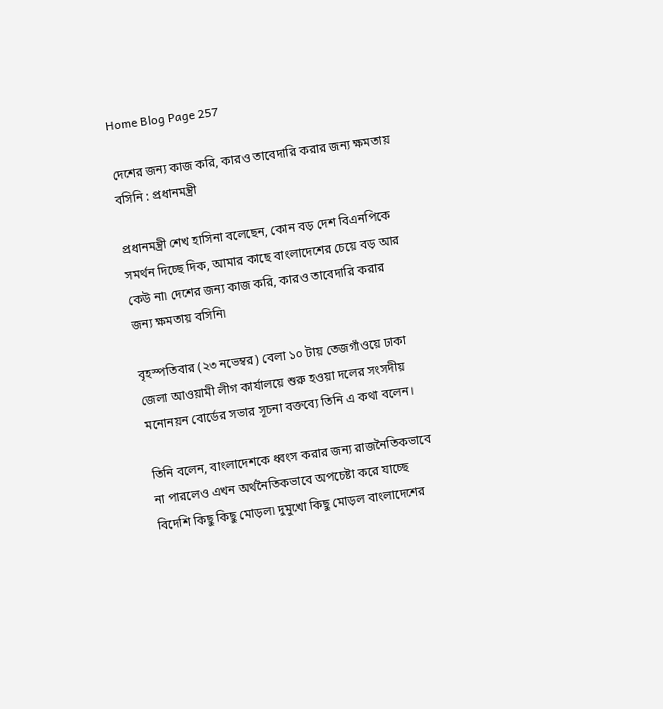Home Blog Page 257

দেশের জন্য কাজ করি, কারও তাবেদারি করার জন্য ক্ষমতায় বসিনি : প্রধানমন্ত্রী

প্রধানমন্ত্রী শেখ হাসিনা বলেছেন, কোন বড় দেশ বিএনপিকে সমর্থন দিচ্ছে দিক, আমার কাছে বাংলাদেশের চেয়ে বড় আর কেউ না৷ দেশের জন্য কাজ করি, কারও তাবেদারি করার জন্য ক্ষমতায় বসিনি৷

বৃহস্পতিবার (২৩ নভেম্বর) বেলা ১০ টায় তেজগাঁওয়ে ঢাকা জেলা আওয়ামী লীগ কার্যালয়ে শুরু হওয়া দলের সংসদীয় মনোনয়ন বোর্ডের সভার সূচনা বক্তব্যে তিনি এ কথা বলেন।

তিনি বলেন, বাংলাদেশকে ধ্বংস করার জন্য রাজনৈতিকভাবে না পারলেও এখন অর্থনৈতিকভাবে অপচেষ্টা করে যাচ্ছে বিদেশি কিছু কিছু মোড়ল৷ দুমুখো কিছু মোড়ল বাংলাদেশের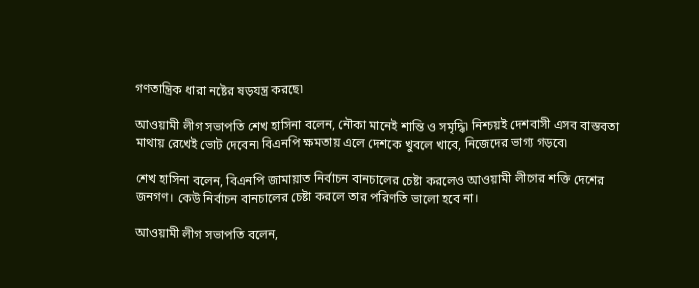গণতান্ত্রিক ধারা নষ্টের ষড়যন্ত্র করছে৷

আওয়ামী লীগ সভাপতি শেখ হাসিনা বলেন, নৌকা মানেই শান্তি ও সমৃদ্ধি৷ নিশ্চয়ই দেশবাসী এসব বাস্তবতা মাথায় রেখেই ভোট দেবেন৷ বিএনপি ক্ষমতায় এলে দেশকে খুবলে খাবে, নিজেদের ভাগ্য গড়বে৷

শেখ হাসিনা বলেন, বিএনপি জামায়াত নির্বাচন বানচালের চেষ্টা করলেও আওয়ামী লীগের শক্তি দেশের জনগণ। কেউ নির্বাচন বানচালের চেষ্টা করলে তার পরিণতি ভালো হবে না।

আওয়ামী লীগ সভাপতি বলেন,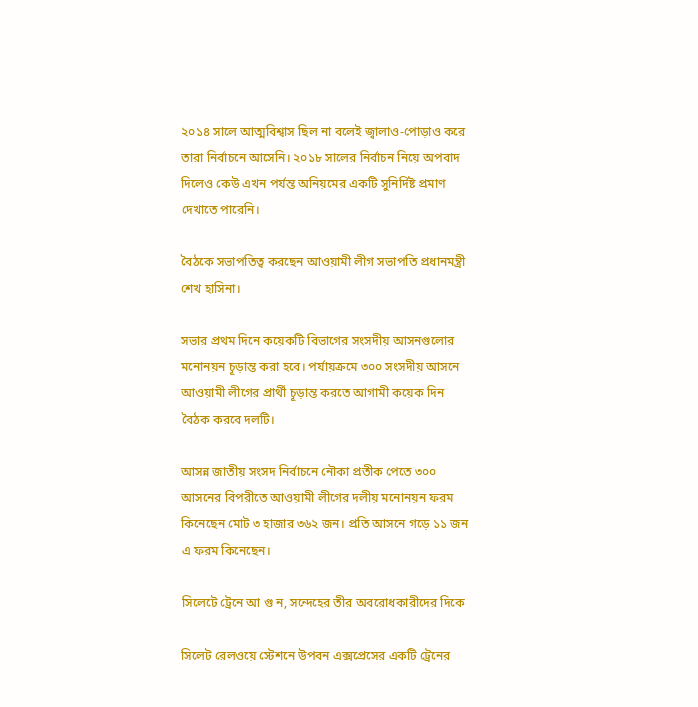২০১৪ সালে আত্মবিশ্বাস ছিল না বলেই জ্বালাও-পোড়াও করে তারা নির্বাচনে আসেনি। ২০১৮ সালের নির্বাচন নিয়ে অপবাদ দিলেও কেউ এখন পর্যন্ত অনিয়মের একটি সুনির্দিষ্ট প্রমাণ দেখাতে পারেনি।

বৈঠকে সভাপতিত্ব করছেন আওয়ামী লীগ সভাপতি প্রধানমন্ত্রী শেখ হাসিনা।

সভার প্রথম দিনে কয়েকটি বিভাগের সংসদীয় আসনগুলোর মনোনয়ন চূড়ান্ত করা হবে। পর্যায়ক্রমে ৩০০ সংসদীয় আসনে আওয়ামী লীগের প্রার্থী চূড়ান্ত করতে আগামী কয়েক দিন বৈঠক করবে দলটি।

আসন্ন জাতীয় সংসদ নির্বাচনে নৌকা প্রতীক পেতে ৩০০ আসনের বিপরীতে আওয়ামী লীগের দলীয় মনোনয়ন ফরম কিনেছেন মোট ৩ হাজার ৩৬২ জন। প্রতি আসনে গড়ে ১১ জন এ ফরম কিনেছেন।

সিলেটে ট্রেনে আ গু ন, সন্দেহের তীর অবরোধকারীদের দিকে

সিলেট রেলওয়ে স্টেশনে উপবন এক্সপ্রেসের একটি ট্রেনের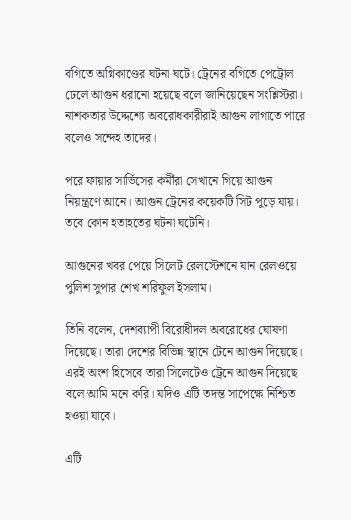বগিতে অগ্নিকাণ্ডের ঘটনা ঘটে। ট্রেনের বগিতে পেট্রোল ঢেলে আগুন ধরানো হয়েছে বলে জানিয়েছেন সংশ্লিস্টরা। নাশকতার উদ্দেশ্যে অবরোধকারীরাই আগুন লাগাতে পারে বলেও সন্দেহ তাদের।

পরে ফায়ার সার্ভিসের কর্মীরা সেখানে গিয়ে আগুন নিয়ন্ত্রণে আনে। আগুন ট্রেনের কয়েকটি সিট পুড়ে যায়। তবে কোন হতাহতের ঘটনা ঘটেনি।

আগুনের খবর পেয়ে সিলেট রেলস্টেশনে যান রেলওয়ে পুলিশ সুপার শেখ শরিফুল ইসলাম।

তিনি বলেন, দেশব্যাপী বিরোধীদল অবরোধের ঘোষণা দিয়েছে। তারা দেশের বিভিন্ন স্থানে টেনে আগুন দিয়েছে। এরই অংশ হিসেবে তারা সিলেটেও ট্রেনে আগুন দিয়েছে বলে আমি মনে করি। যদিও এটি তদন্ত সাপেক্ষে নিশ্চিত হওয়া যাবে।

এটি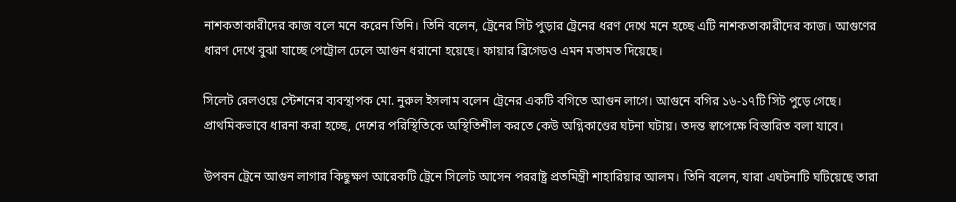নাশকতাকারীদের কাজ বলে মনে করেন তিনি। তিনি বলেন, ট্রেনের সিট পুড়ার ট্রেনের ধরণ দেখে মনে হচ্ছে এটি নাশকতাকারীদের কাজ। আগুণের ধারণ দেখে বুঝা যাচ্ছে পেট্রোল ঢেলে আগুন ধরানো হয়েছে। ফায়ার ব্রিগেডও এমন মতামত দিয়েছে।

সিলেট রেলওয়ে স্টেশনের ব্যবস্থাপক মো. নুরুল ইসলাম বলেন ট্রেনের একটি বগিতে আগুন লাগে। আগুনে বগির ১৬-১৭টি সিট পুড়ে গেছে। প্রাথমিকভাবে ধারনা করা হচ্ছে, দেশের পরিস্থিতিকে অস্থিতিশীল করতে কেউ অগ্নিকাণ্ডের ঘটনা ঘটায়। তদন্ত স্বাপেক্ষে বিস্তারিত বলা যাবে।

উপবন ট্রেনে আগুন লাগার কিছুক্ষণ আরেকটি ট্রেনে সিলেট আসেন পররাষ্ট্র প্রতমিন্ত্রী শাহারিয়ার আলম। তিনি বলেন, যারা এঘটনাটি ঘটিয়েছে তারা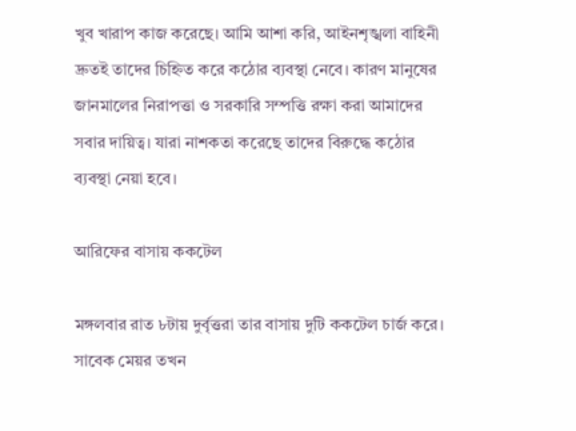খুব খারাপ কাজ করেছে। আমি আশা করি, আইনশৃঙ্খলা বাহিনী দ্রুতই তাদের চিহ্নিত করে কঠোর ব্যবস্থা নেবে। কারণ মানুষের জানমালের নিরাপত্তা ও সরকারি সম্পত্তি রক্ষা করা আমাদের সবার দায়িত্ব। যারা নাশকতা করেছে তাদের বিরুদ্ধে কঠোর ব্যবস্থা নেয়া হবে।

আরিফের বাসায় ককটেল

মঙ্গলবার রাত ৮টায় দুর্বৃত্তরা তার বাসায় দুটি ককটেল চার্জ করে। সাবেক মেয়র তখন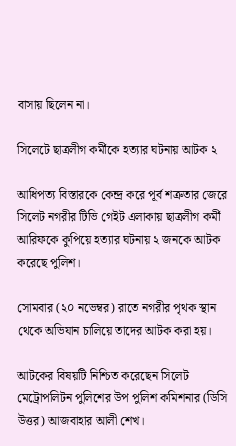বাসায় ছিলেন না।

সিলেটে ছাত্রলীগ কর্মীকে হত্যার ঘটনায় আটক ২

আধিপত্য বিস্তারকে কেন্দ্র করে পূর্ব শত্রুতার জেরে সিলেট নগরীর টিভি গেইট এলাকায় ছাত্রলীগ কর্মী আরিফকে কুপিয়ে হত্যার ঘটনায় ২ জনকে আটক করেছে পুলিশ।

সোমবার (২০ নভেম্বর) রাতে নগরীর পৃথক স্থান থেকে অভিযান চালিয়ে তাদের আটক করা হয়।

আটকের বিষয়টি নিশ্চিত করেছেন সিলেট মেট্রোপলিটন পুলিশের উপ পুলিশ কমিশনার (ডিসি উত্তর) আজবাহার আলী শেখ।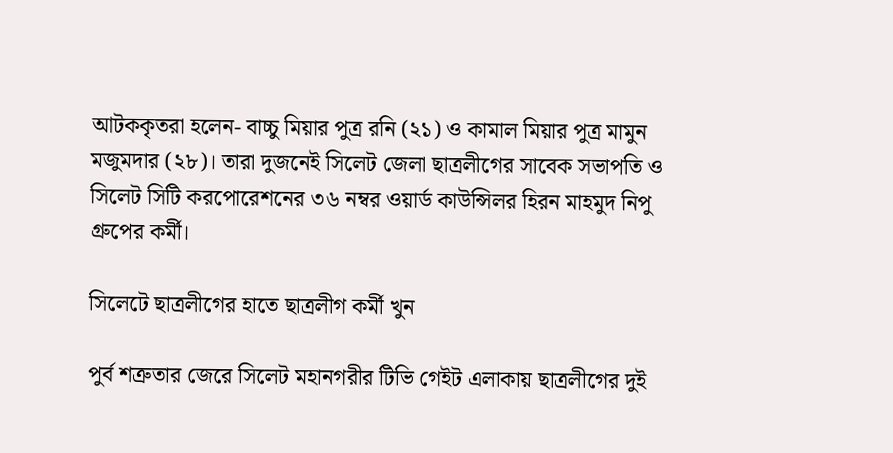আটককৃতরা হলেন- বাচ্চু মিয়ার পুত্র রনি (২১) ও কামাল মিয়ার পুত্র মামুন মজুমদার (২৮)। তারা দুজনেই সিলেট জেলা ছাত্রলীগের সাবেক সভাপতি ও সিলেট সিটি করপোরেশনের ৩৬ নম্বর ওয়ার্ড কাউন্সিলর হিরন মাহমুদ নিপু গ্রুপের কর্মী।

সিলেটে ছাত্রলীগের হাতে ছাত্রলীগ কর্মী খুন

পুর্ব শত্রুতার জেরে সিলেট মহানগরীর টিভি গেইট এলাকায় ছাত্রলীগের দুই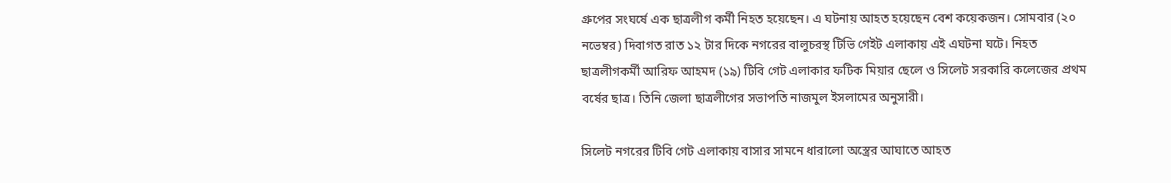গ্রুপের সংঘর্ষে এক ছাত্রলীগ কর্মী নিহত হয়েছেন। এ ঘটনায় আহত হয়েছেন বেশ কয়েকজন। সোমবার (২০ নভেম্বর) দিবাগত রাত ১২ টার দিকে নগরের বালুচরস্থ টিভি গেইট এলাকায় এই এঘটনা ঘটে। নিহত ছাত্রলীগকর্মী আরিফ আহমদ (১৯) টিবি গেট এলাকার ফটিক মিয়ার ছেলে ও সিলেট সরকারি কলেজের প্রথম বর্ষের ছাত্র। তিনি জেলা ছাত্রলীগের সভাপতি নাজমুল ইসলামের অনুসারী।

সিলেট নগরের টিবি গেট এলাকায় বাসার সামনে ধারালো অস্ত্রের আঘাতে আহত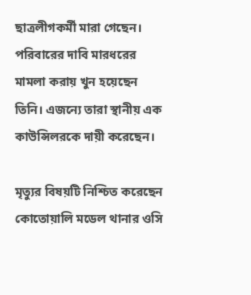ছাত্রলীগকর্মী মারা গেছেন। পরিবারের দাবি মারধরের মামলা করায় খুন হয়েছেন তিনি। এজন্যে তারা স্থানীয় এক কাউন্সিলরকে দায়ী করেছেন।

মৃত্যুর বিষয়টি নিশ্চিত করেছেন কোতোয়ালি মডেল থানার ওসি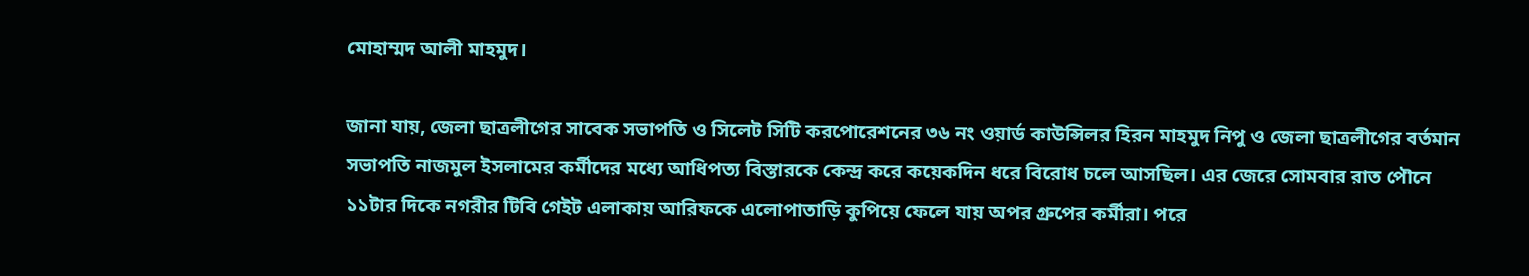মোহাম্মদ আলী মাহমুদ।

জানা যায়, জেলা ছাত্রলীগের সাবেক সভাপতি ও সিলেট সিটি করপোরেশনের ৩৬ নং ওয়ার্ড কাউন্সিলর হিরন মাহমুদ নিপু ও জেলা ছাত্রলীগের বর্তমান সভাপতি নাজমুল ইসলামের কর্মীদের মধ্যে আধিপত্য বিস্তারকে কেন্দ্র করে কয়েকদিন ধরে বিরোধ চলে আসছিল। এর জেরে সোমবার রাত পৌনে ১১টার দিকে নগরীর টিবি গেইট এলাকায় আরিফকে এলোপাতাড়ি কুপিয়ে ফেলে যায় অপর গ্রুপের কর্মীরা। পরে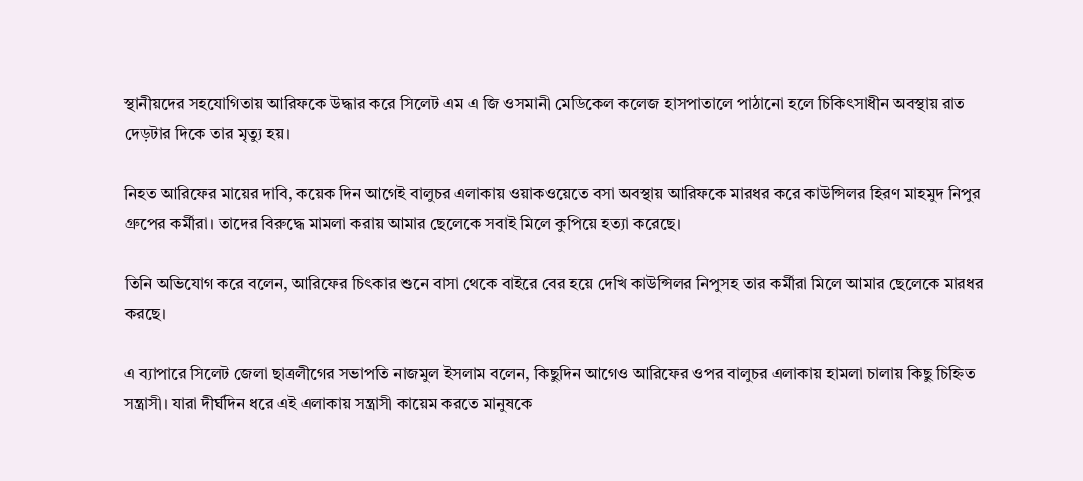স্থানীয়দের সহযোগিতায় আরিফকে উদ্ধার করে সিলেট এম এ জি ওসমানী মেডিকেল কলেজ হাসপাতালে পাঠানো হলে চিকিৎসাধীন অবস্থায় রাত দেড়টার দিকে তার মৃত্যু হয়।

নিহত আরিফের মায়ের দাবি, কয়েক দিন আগেই বালুচর এলাকায় ওয়াকওয়েতে বসা অবস্থায় আরিফকে মারধর করে কাউন্সিলর হিরণ মাহমুদ নিপুর গ্রুপের কর্মীরা। তাদের বিরুদ্ধে মামলা করায় আমার ছেলেকে সবাই মিলে কুপিয়ে হত্যা করেছে।

তিনি অভিযোগ করে বলেন, আরিফের চিৎকার শুনে বাসা থেকে বাইরে বের হয়ে দেখি কাউন্সিলর নিপুসহ তার কর্মীরা মিলে আমার ছেলেকে মারধর করছে।

এ ব্যাপারে সিলেট জেলা ছাত্রলীগের সভাপতি নাজমুল ইসলাম বলেন, কিছুদিন আগেও আরিফের ওপর বালুচর এলাকায় হামলা চালায় কিছু চিহ্নিত সন্ত্রাসী। যারা দীর্ঘদিন ধরে এই এলাকায় সন্ত্রাসী কায়েম করতে মানুষকে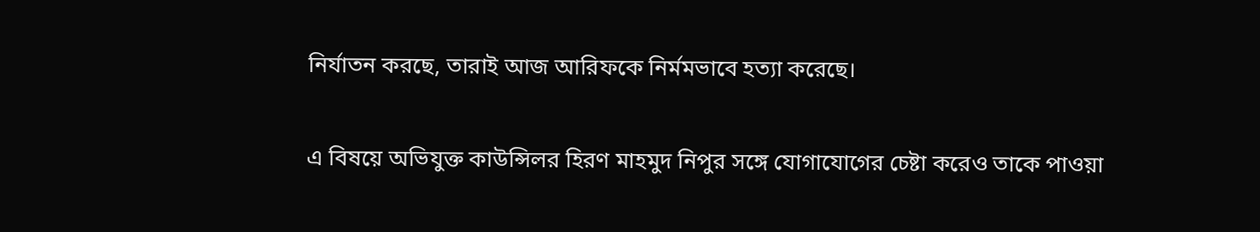নির্যাতন করছে, তারাই আজ আরিফকে নির্মমভাবে হত্যা করেছে।

এ বিষয়ে অভিযুক্ত কাউন্সিলর হিরণ মাহমুদ নিপুর সঙ্গে যোগাযোগের চেষ্টা করেও তাকে পাওয়া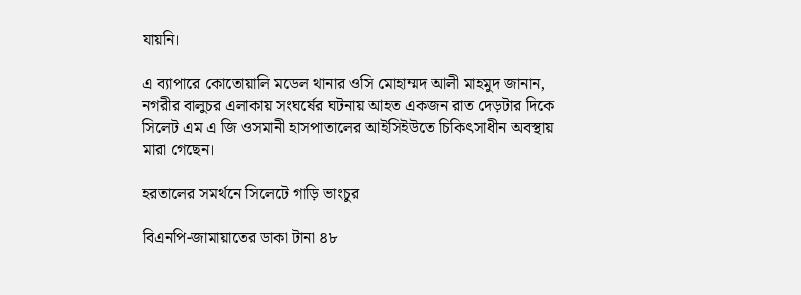যায়নি।

এ ব্যাপারে কোতোয়ালি মডেল থানার ওসি মোহাম্মদ আলী মাহমুদ জানান, নগরীর বালুচর এলাকায় সংঘর্ষের ঘটনায় আহত একজন রাত দেড়টার দিকে সিলেট এম এ জি ওসমানী হাসপাতালের আইসিইউতে চিকিৎসাধীন অবস্থায় মারা গেছেন।

হরতালের সমর্থনে সিলেটে গাড়ি ভাংচুর

বিএনপি-জামায়াতের ডাকা টানা ৪৮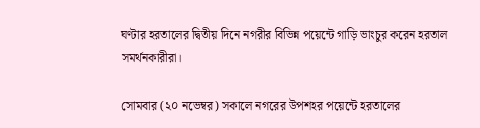ঘণ্টার হরতালের দ্বিতীয় দিনে নগরীর বিভিন্ন পয়েন্টে গাড়ি ভাংচুর করেন হরতাল সমর্থনকারীরা।

সোমবার (২০ নভেম্বর) সকালে নগরের উপশহর পয়েন্টে হরতালের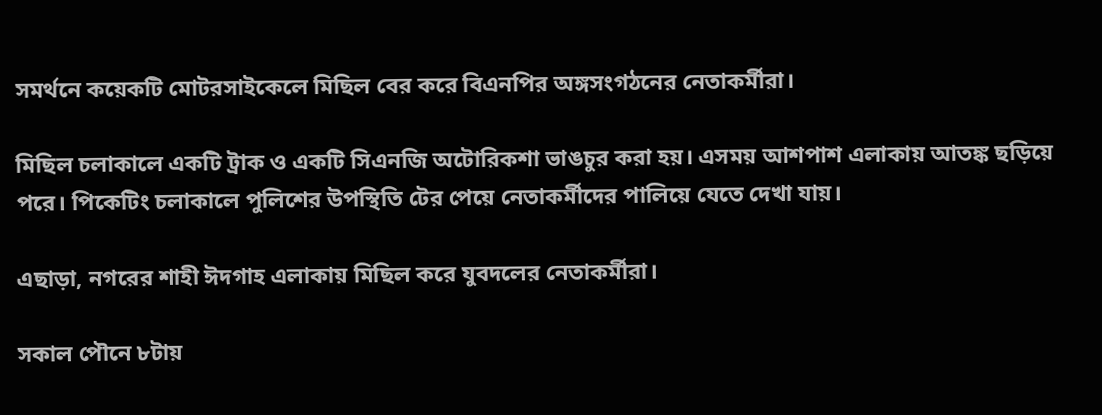সমর্থনে কয়েকটি মোটরসাইকেলে মিছিল বের করে বিএনপির অঙ্গসংগঠনের নেতাকর্মীরা।

মিছিল চলাকালে একটি ট্রাক ও একটি সিএনজি অটোরিকশা ভাঙচুর করা হয়। এসময় আশপাশ এলাকায় আতঙ্ক ছড়িয়ে পরে। পিকেটিং চলাকালে পুলিশের উপস্থিতি টের পেয়ে নেতাকর্মীদের পালিয়ে যেতে দেখা যায়।

এছাড়া, নগরের শাহী ঈদগাহ এলাকায় মিছিল করে যুবদলের নেতাকর্মীরা।

সকাল পৌনে ৮টায়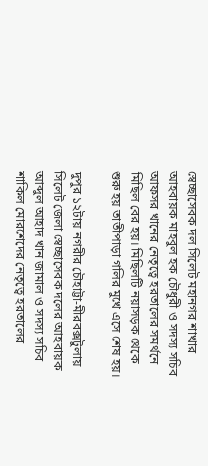স্বেচ্ছাসেবক দল সিলেট মহানগর শাখার আহবায়ক মাহবুল হক চৌধুরী ও সদস্য সচিব আফসর খানের নেতৃত্বে হরতালের সমর্থনে  মিছিল বের হয়। মিছিলটি নয়াসড়ক থেকে শুরু হয় তাতীপাড়া গলির মুখে এসে শেষ হয়।

দুপুর ১২টায় নগরীর চৌহাট্টা-মীরবক্সটুলায় সিলেট জেলা স্বেচ্ছাসেবক দলের আহবায়ক আব্দুল আহাদ খান জামাল ও সদস্য সচিব শাকিল মোরশেদের নেতৃত্বে হরতালের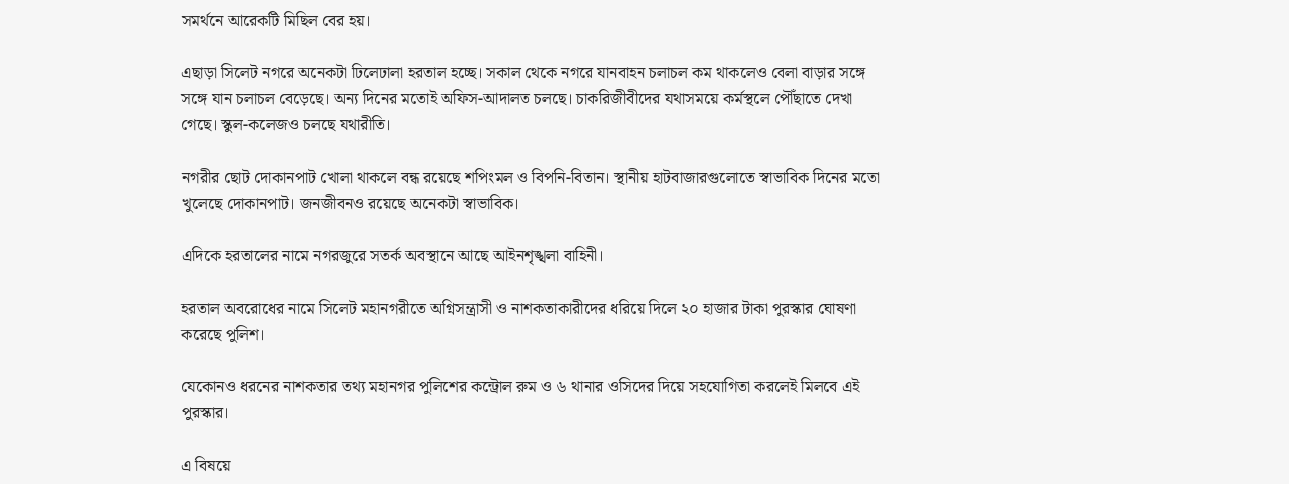সমর্থনে আরেকটি মিছিল বের হয়।

এছাড়া সিলেট নগরে অনেকটা ঢিলেঢালা হরতাল হচ্ছে। সকাল থেকে নগরে যানবাহন চলাচল কম থাকলেও বেলা বাড়ার সঙ্গে সঙ্গে যান চলাচল বেড়েছে। অন্য দিনের মতোই অফিস-আদালত চলছে। চাকরিজীবীদের যথাসময়ে কর্মস্থলে পৌঁছাতে দেখা গেছে। স্কুল-কলেজও চলছে যথারীতি।

নগরীর ছোট দোকানপাট খোলা থাকলে বন্ধ রয়েছে শপিংমল ও বিপনি-বিতান। স্থানীয় হাটবাজারগুলোতে স্বাভাবিক দিনের মতো খুলেছে দোকানপাট। জনজীবনও রয়েছে অনেকটা স্বাভাবিক।

এদিকে হরতালের নামে নগরজুরে সতর্ক অবস্থানে আছে আইনশৃঙ্খলা বাহিনী।

হরতাল অবরোধের নামে সিলেট মহানগরীতে অগ্নিসন্ত্রাসী ও নাশকতাকারীদের ধরিয়ে দিলে ২০ হাজার টাকা পুরস্কার ঘোষণা করেছে পুলিশ।

যেকোনও ধরনের নাশকতার তথ্য মহানগর পুলিশের কন্ট্রোল রুম ও ৬ থানার ওসিদের দিয়ে সহযোগিতা করলেই মিলবে এই পুরস্কার।

এ বিষয়ে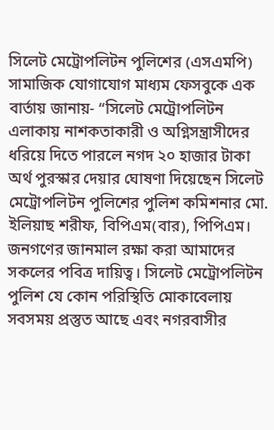সিলেট মেট্রোপলিটন পুলিশের (এসএমপি) সামাজিক যোগাযোগ মাধ্যম ফেসবুকে এক বার্তায় জানায়- “সিলেট মেট্রোপলিটন এলাকায় নাশকতাকারী ও অগ্নিসন্ত্রাসীদের ধরিয়ে দিতে পারলে নগদ ২০ হাজার টাকা অর্থ পুরস্কার দেয়ার ঘোষণা দিয়েছেন সিলেট মেট্রোপলিটন পুলিশের পুলিশ কমিশনার মো. ইলিয়াছ শরীফ, বিপিএম(বার), পিপিএম। জনগণের জানমাল রক্ষা করা আমাদের সকলের পবিত্র দায়িত্ব। সিলেট মেট্রোপলিটন পুলিশ যে কোন পরিস্থিতি মোকাবেলায় সবসময় প্রস্তুত আছে এবং নগরবাসীর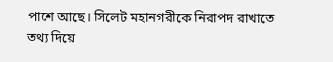পাশে আছে। সিলেট মহানগরীকে নিরাপদ রাখাতে তথ্য দিয়ে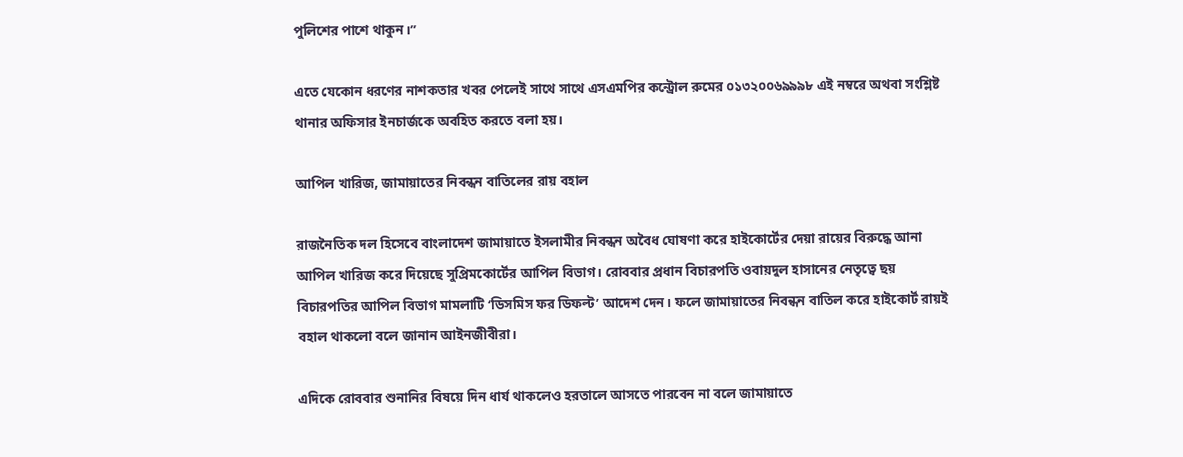পুলিশের পাশে থাকুন।”

এতে যেকোন ধরণের নাশকতার খবর পেলেই সাথে সাথে এসএমপির কন্ট্রোল রুমের ০১৩২০০৬৯৯৯৮ এই নম্বরে অথবা সংশ্লিষ্ট থানার অফিসার ইনচার্জকে অবহিত করতে বলা হয়।

আপিল খারিজ, জামায়াতের নিবন্ধন বাতিলের রায় বহাল

রাজনৈতিক দল হিসেবে বাংলাদেশ জামায়াতে ইসলামীর নিবন্ধন অবৈধ ঘোষণা করে হাইকোর্টের দেয়া রায়ের বিরুদ্ধে আনা আপিল খারিজ করে দিয়েছে সুপ্রিমকোর্টের আপিল বিভাগ। রোববার প্রধান বিচারপতি ওবায়দুল হাসানের নেতৃত্বে ছয় বিচারপতির আপিল বিভাগ মামলাটি ‘ডিসমিস ফর ডিফল্ট’ আদেশ দেন। ফলে জামায়াতের নিবন্ধন বাতিল করে হাইকোর্ট রায়ই বহাল থাকলো বলে জানান আইনজীবীরা।

এদিকে রোববার শুনানির বিষয়ে দিন ধার্য থাকলেও হরতালে আসতে পারবেন না বলে জামায়াতে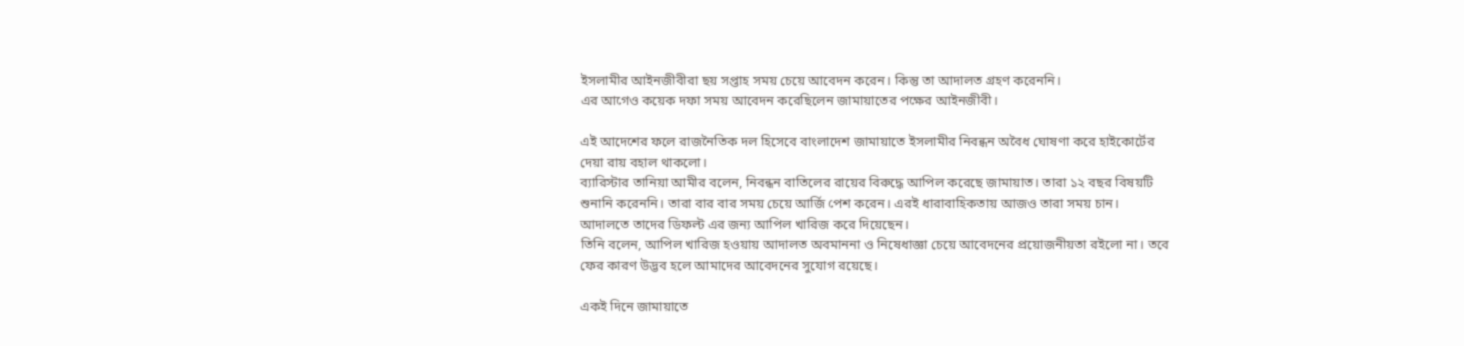ইসলামীর আইনজীবীরা ছয় সপ্তাহ সময় চেয়ে আবেদন করেন। কিন্তু তা আদালত গ্রহণ করেননি।
এর আগেও কয়েক দফা সময় আবেদন করেছিলেন জামায়াতের পক্ষের আইনজীবী।

এই আদেশের ফলে রাজনৈতিক দল হিসেবে বাংলাদেশ জামায়াতে ইসলামীর নিবন্ধন অবৈধ ঘোষণা করে হাইকোর্টের দেয়া রায় বহাল থাকলো।
ব্যারিস্টার তানিয়া আমীর বলেন, নিবন্ধন বাতিলের রায়ের বিরুদ্ধে আপিল করেছে জামায়াত। তারা ১২ বছর বিষয়টি শুনানি করেননি। তারা বার বার সময় চেয়ে আর্জি পেশ করেন। এরই ধারাবাহিকতায় আজও তারা সময় চান। আদালতে তাদের ডিফল্ট এর জন্য আপিল খারিজ করে দিয়েছেন।
তিনি বলেন, আপিল খারিজ হওয়ায় আদালত অবমাননা ও নিষেধাজ্ঞা চেয়ে আবেদনের প্রয়োজনীয়তা রইলো না। তবে ফের কারণ উদ্ভব হলে আমাদের আবেদনের সুযোগ রয়েছে।

একই দিনে জামায়াতে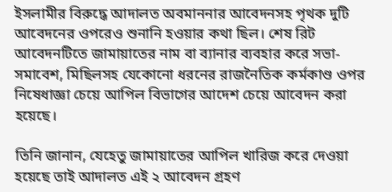ইসলামীর বিরুদ্ধে আদালত অবমাননার আবেদনসহ পৃথক দুটি আবেদনের ওপরেও শুনানি হওয়ার কথা ছিল। শেষ রিট আবেদনটিতে জামায়াতের নাম বা ব্যানার ব্যবহার করে সভা-সমাবেশ, মিছিলসহ যেকোনো ধরনের রাজনৈতিক কর্মকাণ্ড ওপর নিষেধাজ্ঞা চেয়ে আপিল বিভাগের আদেশ চেয়ে আবেদন করা হয়েছে।

তিনি জানান, যেহেতু জামায়াতের আপিল খারিজ করে দেওয়া হয়েছে তাই আদালত এই ২ আবেদন গ্রহণ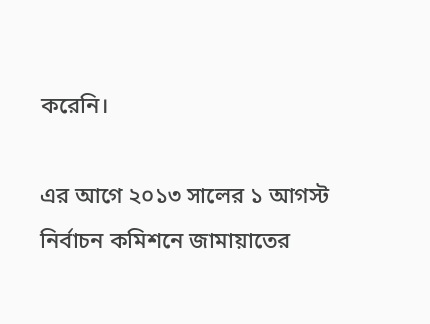করেনি।

এর আগে ২০১৩ সালের ১ আগস্ট নির্বাচন কমিশনে জামায়াতের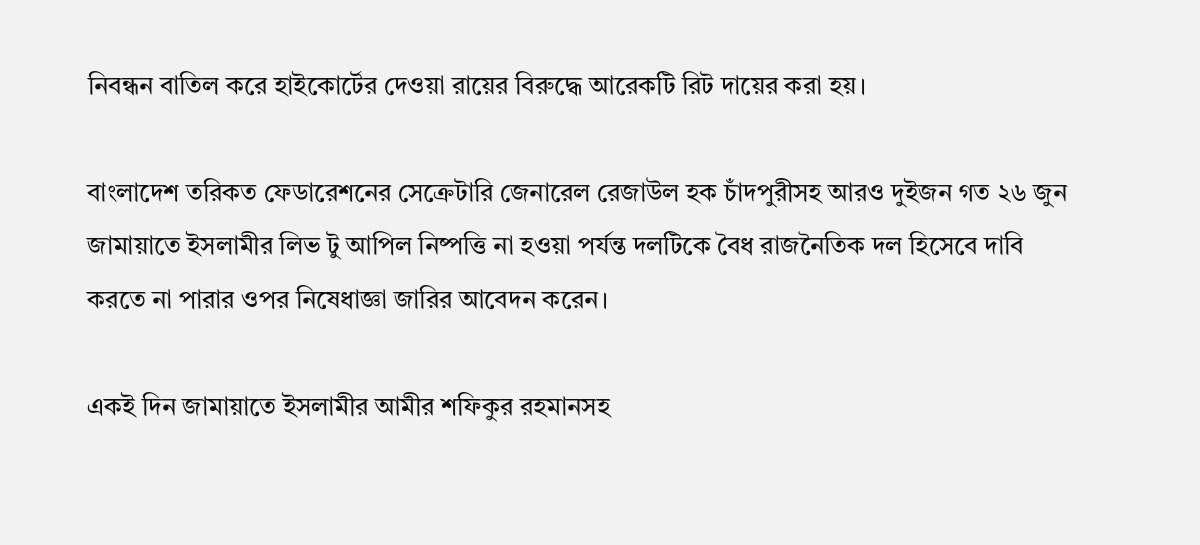নিবন্ধন বাতিল করে হাইকোর্টের দেওয়া রায়ের বিরুদ্ধে আরেকটি রিট দায়ের করা হয়।

বাংলাদেশ তরিকত ফেডারেশনের সেক্রেটারি জেনারেল রেজাউল হক চাঁদপুরীসহ আরও দুইজন গত ২৬ জুন জামায়াতে ইসলামীর লিভ টু আপিল নিষ্পত্তি না হওয়া পর্যন্ত দলটিকে বৈধ রাজনৈতিক দল হিসেবে দাবি করতে না পারার ওপর নিষেধাজ্ঞা জারির আবেদন করেন।

একই দিন জামায়াতে ইসলামীর আমীর শফিকুর রহমানসহ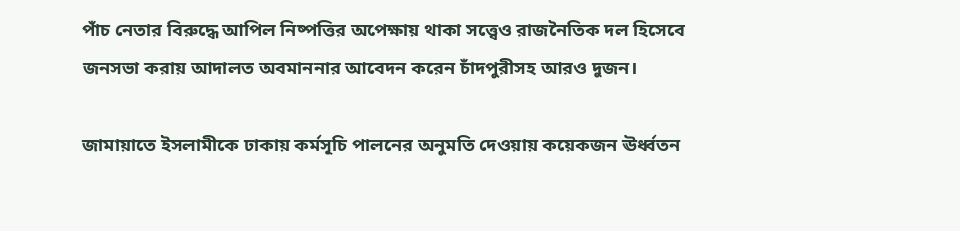পাঁচ নেতার বিরুদ্ধে আপিল নিষ্পত্তির অপেক্ষায় থাকা সত্ত্বেও রাজনৈতিক দল হিসেবে জনসভা করায় আদালত অবমাননার আবেদন করেন চাঁদপুরীসহ আরও দুজন।

জামায়াতে ইসলামীকে ঢাকায় কর্মসূচি পালনের অনুমতি দেওয়ায় কয়েকজন ঊর্ধ্বতন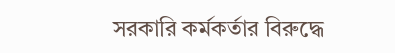সরকারি কর্মকর্তার বিরুদ্ধে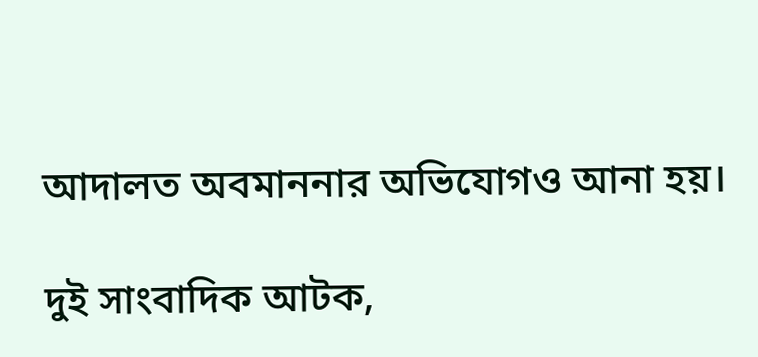আদালত অবমাননার অভিযোগও আনা হয়।

দুই সাংবাদিক আটক,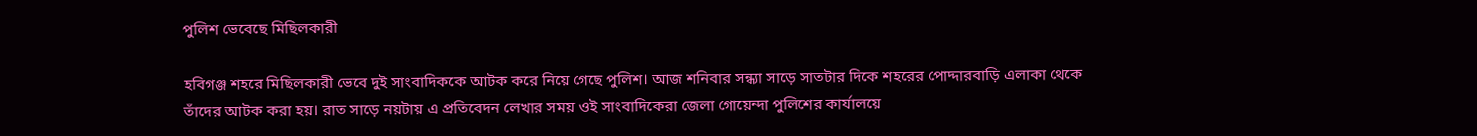পুলিশ ভেবেছে মিছিলকারী

হবিগঞ্জ শহরে মিছিলকারী ভেবে দুই সাংবাদিককে আটক করে নিয়ে গেছে পুলিশ। আজ শনিবার সন্ধ্যা সাড়ে সাতটার দিকে শহরের পোদ্দারবাড়ি এলাকা থেকে তাঁদের আটক করা হয়। রাত সাড়ে নয়টায় এ প্রতিবেদন লেখার সময় ওই সাংবাদিকেরা জেলা গোয়েন্দা পুলিশের কার্যালয়ে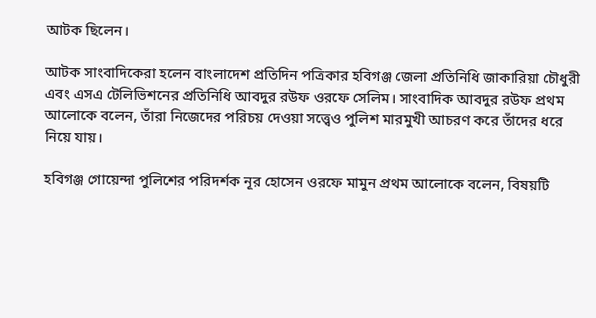আটক ছিলেন।

আটক সাংবাদিকেরা হলেন বাংলাদেশ প্রতিদিন পত্রিকার হবিগঞ্জ জেলা প্রতিনিধি জাকারিয়া চৌধুরী এবং এসএ টেলিভিশনের প্রতিনিধি আবদুর রউফ ওরফে সেলিম। সাংবাদিক আবদুর রউফ প্রথম আলোকে বলেন, তাঁরা নিজেদের পরিচয় দেওয়া সত্ত্বেও পুলিশ মারমুখী আচরণ করে তাঁদের ধরে নিয়ে যায়।

হবিগঞ্জ গোয়েন্দা পুলিশের পরিদর্শক নূর হোসেন ওরফে মামুন প্রথম আলোকে বলেন, বিষয়টি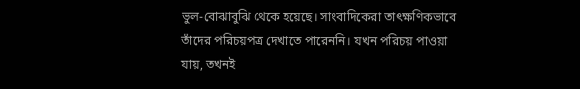ভুল-বোঝাবুঝি থেকে হয়েছে। সাংবাদিকেরা তাৎক্ষণিকভাবে তাঁদের পরিচয়পত্র দেখাতে পারেননি। যখন পরিচয় পাওয়া যায়, তখনই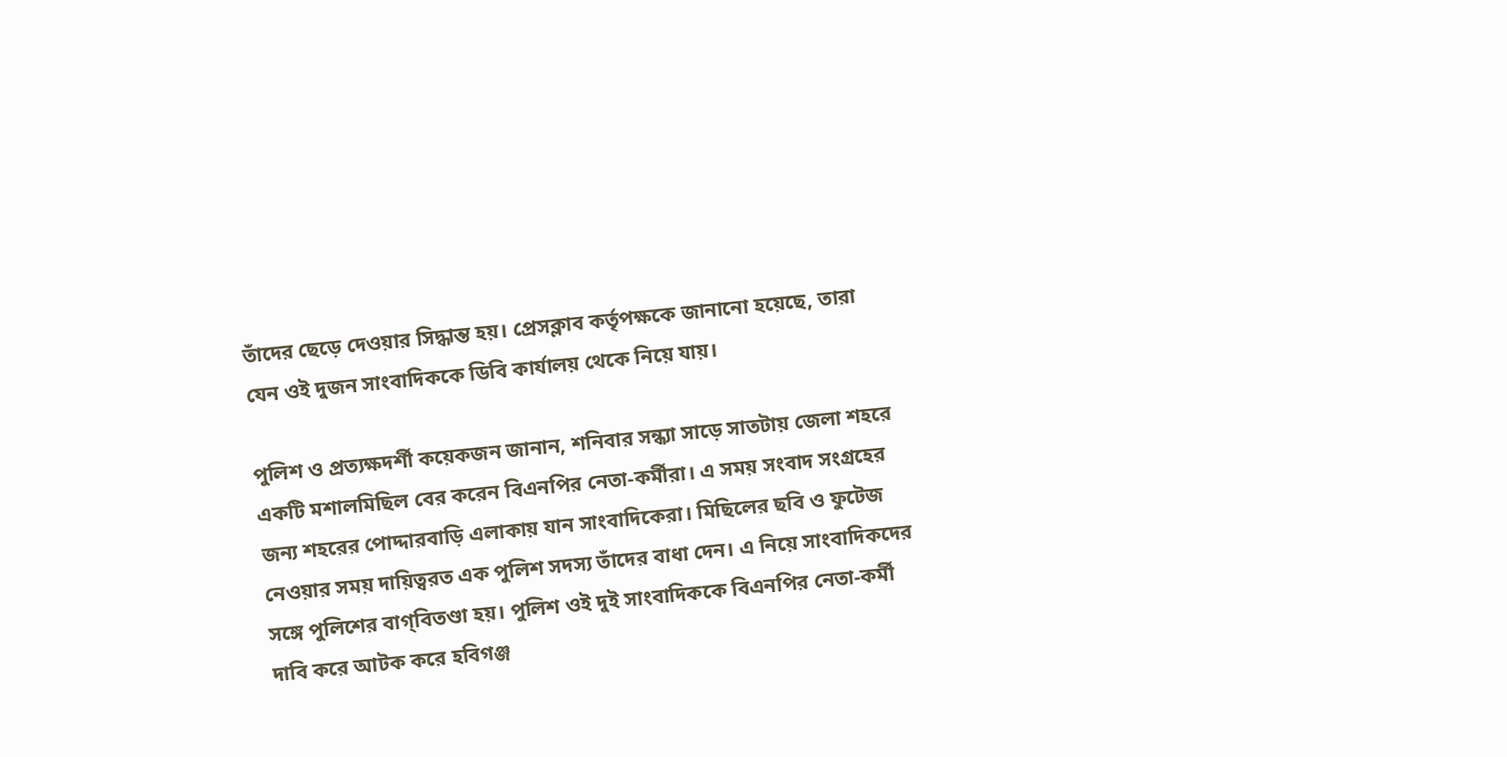তাঁদের ছেড়ে দেওয়ার সিদ্ধান্ত হয়। প্রেসক্লাব কর্তৃপক্ষকে জানানো হয়েছে, তারা যেন ওই দুজন সাংবাদিককে ডিবি কার্যালয় থেকে নিয়ে যায়।

পুলিশ ও প্রত্যক্ষদর্শী কয়েকজন জানান, শনিবার সন্ধ্যা সাড়ে সাতটায় জেলা শহরে একটি মশালমিছিল বের করেন বিএনপির নেতা-কর্মীরা। এ সময় সংবাদ সংগ্রহের জন্য শহরের পোদ্দারবাড়ি এলাকায় যান সাংবাদিকেরা। মিছিলের ছবি ও ফুটেজ নেওয়ার সময় দায়িত্বরত এক পুলিশ সদস্য তাঁদের বাধা দেন। এ নিয়ে সাংবাদিকদের সঙ্গে পুলিশের বাগ্‌বিতণ্ডা হয়। পুলিশ ওই দুই সাংবাদিককে বিএনপির নেতা-কর্মী দাবি করে আটক করে হবিগঞ্জ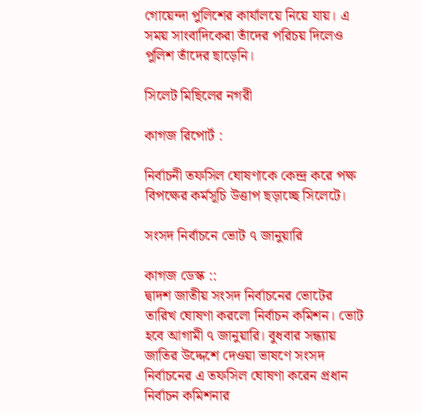গোয়েন্দা পুলিশের কার্যালয়ে নিয়ে যায়। এ সময় সাংবাদিকেরা তাঁদের পরিচয় দিলেও পুলিশ তাঁদের ছাড়েনি।

সিলেট মিছিলের নগরী

কাগজ রিপোর্ট :

নির্বাচনী তফসিল ঘোষণাকে কেন্দ্র করে পক্ষ বিপক্ষের কর্মসূচি উত্তাপ ছড়াচ্ছে সিলেটে।

সংসদ নির্বাচনে ভোট ৭ জানুয়ারি

কাগজ ডেস্ক ::
দ্বাদশ জাতীয় সংসদ নির্বাচনের ভোটের তারিখ ঘোষণা করলো নির্বাচন কমিশন। ভোট হবে আগামী ৭ জানুয়ারি। বুধবার সন্ধ্যায় জাতির উদ্দেশে দেওয়া ভাষণে সংসদ নির্বাচনের এ তফসিল ঘোষণা করেন প্রধান নির্বাচন কমিশনার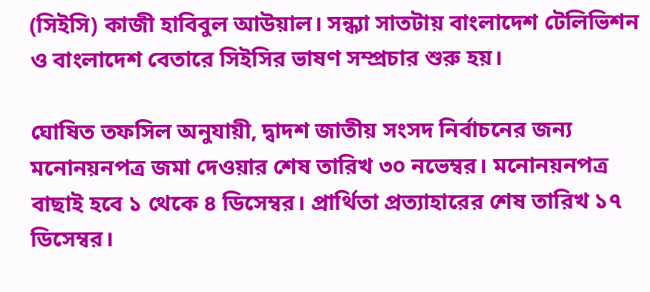(সিইসি) কাজী হাবিবুল আউয়াল। সন্ধ্যা সাতটায় বাংলাদেশ টেলিভিশন ও বাংলাদেশ বেতারে সিইসির ভাষণ সম্প্রচার শুরু হয়।

ঘোষিত তফসিল অনুযায়ী, দ্বাদশ জাতীয় সংসদ নির্বাচনের জন্য মনোনয়নপত্র জমা দেওয়ার শেষ তারিখ ৩০ নভেম্বর। মনোনয়নপত্র বাছাই হবে ১ থেকে ৪ ডিসেম্বর। প্রার্থিতা প্রত্যাহারের শেষ তারিখ ১৭ ডিসেম্বর।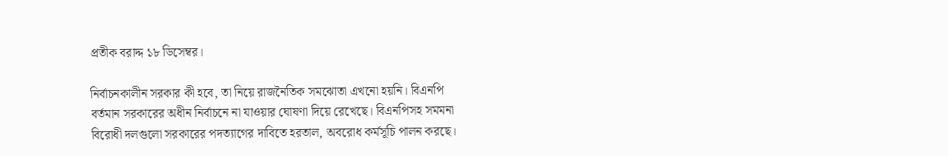প্রতীক বরাদ্দ ১৮ ডিসেম্বর।

নির্বাচনকালীন সরকার কী হবে, তা নিয়ে রাজনৈতিক সমঝোতা এখনো হয়নি। বিএনপি বর্তমান সরকারের অধীন নির্বাচনে না যাওয়ার ঘোষণা দিয়ে রেখেছে। বিএনপিসহ সমমনা বিরোধী দলগুলো সরকারের পদত্যাগের দাবিতে হরতাল, অবরোধ কর্মসূচি পালন করছে।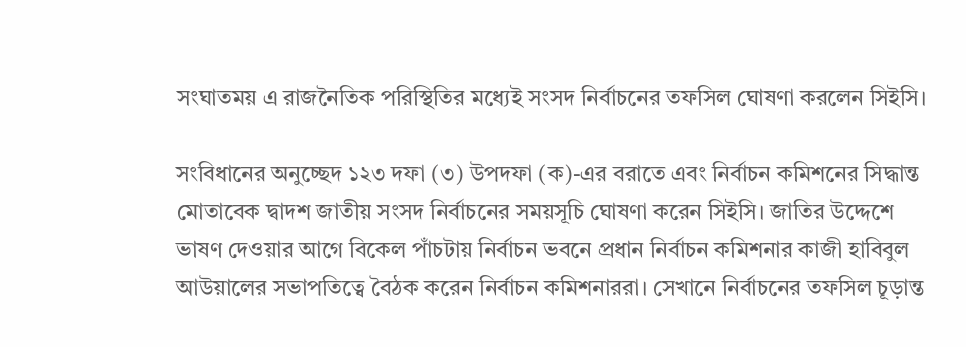সংঘাতময় এ রাজনৈতিক পরিস্থিতির মধ্যেই সংসদ নির্বাচনের তফসিল ঘোষণা করলেন সিইসি।

সংবিধানের অনুচ্ছেদ ১২৩ দফা (৩) উপদফা (ক)-এর বরাতে এবং নির্বাচন কমিশনের সিদ্ধান্ত মোতাবেক দ্বাদশ জাতীয় সংসদ নির্বাচনের সময়সূচি ঘোষণা করেন সিইসি। জাতির উদ্দেশে ভাষণ দেওয়ার আগে বিকেল পাঁচটায় নির্বাচন ভবনে প্রধান নির্বাচন কমিশনার কাজী হাবিবুল আউয়ালের সভাপতিত্বে বৈঠক করেন নির্বাচন কমিশনাররা। সেখানে নির্বাচনের তফসিল চূড়ান্ত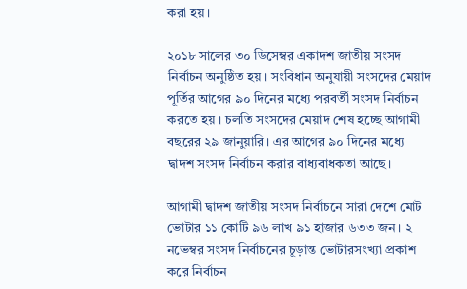করা হয়।

২০১৮ সালের ৩০ ডিসেম্বর একাদশ জাতীয় সংসদ নির্বাচন অনুষ্ঠিত হয়। সংবিধান অনুযায়ী সংসদের মেয়াদ পূর্তির আগের ৯০ দিনের মধ্যে পরবর্তী সংসদ নির্বাচন করতে হয়। চলতি সংসদের মেয়াদ শেষ হচ্ছে আগামী বছরের ২৯ জানুয়ারি। এর আগের ৯০ দিনের মধ্যে দ্বাদশ সংসদ নির্বাচন করার বাধ্যবাধকতা আছে।

আগামী দ্বাদশ জাতীয় সংসদ নির্বাচনে সারা দেশে মোট ভোটার ১১ কোটি ৯৬ লাখ ৯১ হাজার ৬৩৩ জন। ২ নভেম্বর সংসদ নির্বাচনের চূড়ান্ত ভোটারসংখ্যা প্রকাশ করে নির্বাচন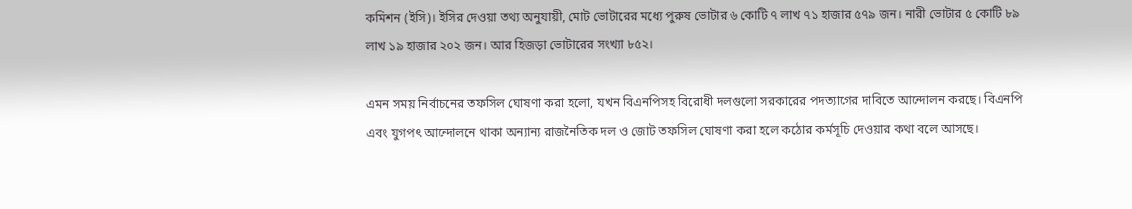কমিশন (ইসি)। ইসির দেওয়া তথ্য অনুযায়ী, মোট ভোটারের মধ্যে পুরুষ ভোটার ৬ কোটি ৭ লাখ ৭১ হাজার ৫৭৯ জন। নারী ভোটার ৫ কোটি ৮৯ লাখ ১৯ হাজার ২০২ জন। আর হিজড়া ভোটারের সংখ্যা ৮৫২।

এমন সময় নির্বাচনের তফসিল ঘোষণা করা হলো, যখন বিএনপিসহ বিরোধী দলগুলো সরকারের পদত্যাগের দাবিতে আন্দোলন করছে। বিএনপি এবং যুগপৎ আন্দোলনে থাকা অন্যান্য রাজনৈতিক দল ও জোট তফসিল ঘোষণা করা হলে কঠোর কর্মসূচি দেওয়ার কথা বলে আসছে।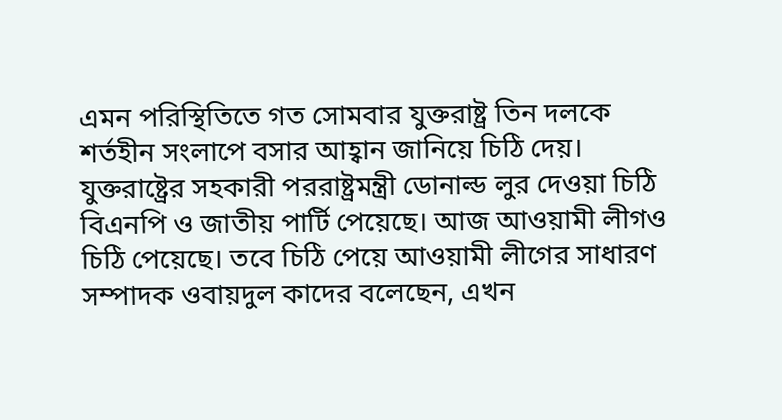এমন পরিস্থিতিতে গত সোমবার যুক্তরাষ্ট্র তিন দলকে শর্তহীন সংলাপে বসার আহ্বান জানিয়ে চিঠি দেয়। যুক্তরাষ্ট্রের সহকারী পররাষ্ট্রমন্ত্রী ডোনাল্ড লুর দেওয়া চিঠি বিএনপি ও জাতীয় পার্টি পেয়েছে। আজ আওয়ামী লীগও চিঠি পেয়েছে। তবে চিঠি পেয়ে আওয়ামী লীগের সাধারণ সম্পাদক ওবায়দুল কাদের বলেছেন, এখন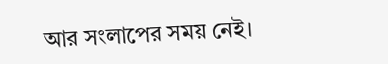আর সংলাপের সময় নেই।